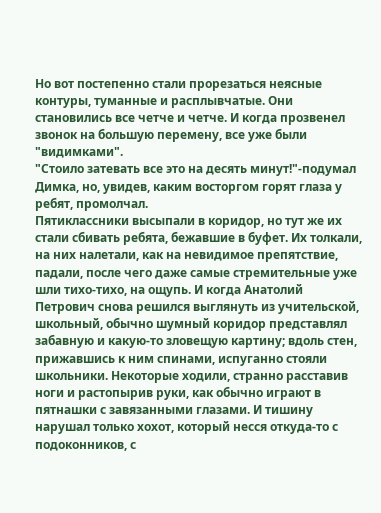Но вот постепенно стали прорезаться неясные контуры, туманные и расплывчатые. Они становились все четче и четче. И когда прозвенел звонок на большую перемену, все уже были "видимками".
"Стоило затевать все это на десять минут!"-подумал Димка, но, увидев, каким восторгом горят глаза у ребят, промолчал.
Пятиклассники высыпали в коридор, но тут же их стали сбивать ребята, бежавшие в буфет. Их толкали, на них налетали, как на невидимое препятствие, падали, после чего даже самые стремительные уже шли тихо-тихо, на ощупь. И когда Анатолий Петрович снова решился выглянуть из учительской, школьный, обычно шумный коридор представлял забавную и какую-то зловещую картину; вдоль стен, прижавшись к ним спинами, испуганно стояли школьники. Некоторые ходили, странно расставив ноги и растопырив руки, как обычно играют в пятнашки с завязанными глазами. И тишину нарушал только хохот, который несся откуда-то с подоконников, с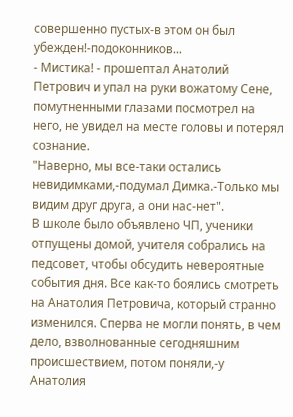совершенно пустых-в этом он был убежден!-подоконников...
- Мистика! - прошептал Анатолий Петрович и упал на руки вожатому Сене, помутненными глазами посмотрел на него, не увидел на месте головы и потерял сознание.
"Наверно, мы все-таки остались невидимками,-подумал Димка.-Только мы видим друг друга, а они нас-нет".
В школе было объявлено ЧП, ученики отпущены домой, учителя собрались на педсовет, чтобы обсудить невероятные события дня. Все как-то боялись смотреть на Анатолия Петровича, который странно изменился. Сперва не могли понять, в чем дело, взволнованные сегодняшним происшествием, потом поняли,-у Анатолия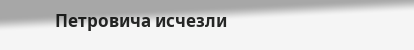Петровича исчезли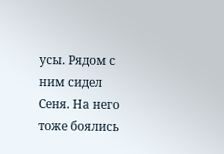усы. Рядом с ним сидел Сеня. На него тоже боялись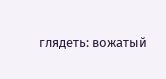глядеть: вожатый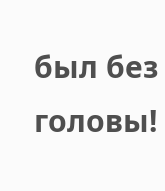был без головы!